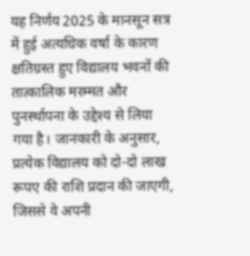यह निर्णय 2025 के मानसून सत्र में हुई अत्यधिक वर्षा के कारण क्षतिग्रस्त हुए विद्यालय भवनों की तात्कालिक मरम्मत और पुनर्स्थापना के उद्देश्य से लिया गया है। जानकारी के अनुसार, प्रत्येक विद्यालय को दो-दो लाख रूपए की राशि प्रदान की जाएगी, जिससे वे अपनी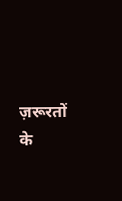ज़रूरतों के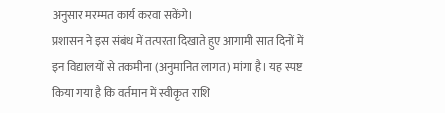अनुसार मरम्मत कार्य करवा सकेंगे।
प्रशासन ने इस संबंध में तत्परता दिखाते हुए आगामी सात दिनों में इन विद्यालयों से तकमीना (अनुमानित लागत) मांगा है। यह स्पष्ट किया गया है कि वर्तमान में स्वीकृत राशि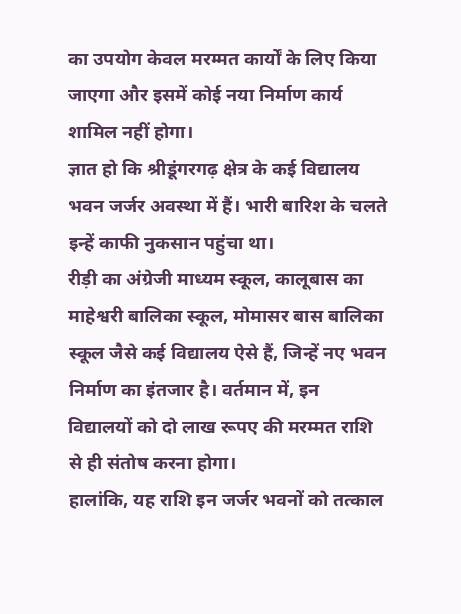का उपयोग केवल मरम्मत कार्यों के लिए किया जाएगा और इसमें कोई नया निर्माण कार्य शामिल नहीं होगा।
ज्ञात हो कि श्रीडूंगरगढ़ क्षेत्र के कई विद्यालय भवन जर्जर अवस्था में हैं। भारी बारिश के चलते इन्हें काफी नुकसान पहुंचा था।
रीड़ी का अंग्रेजी माध्यम स्कूल, कालूबास का माहेश्वरी बालिका स्कूल, मोमासर बास बालिका स्कूल जैसे कई विद्यालय ऐसे हैं, जिन्हें नए भवन निर्माण का इंतजार है। वर्तमान में, इन विद्यालयों को दो लाख रूपए की मरम्मत राशि से ही संतोष करना होगा।
हालांकि, यह राशि इन जर्जर भवनों को तत्काल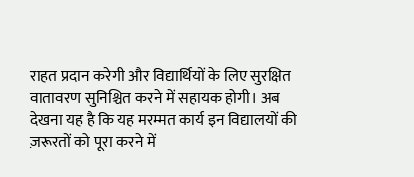राहत प्रदान करेगी और विद्यार्थियों के लिए सुरक्षित वातावरण सुनिश्चित करने में सहायक होगी। अब देखना यह है कि यह मरम्मत कार्य इन विद्यालयों की ज़रूरतों को पूरा करने में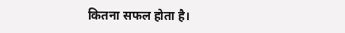कितना सफल होता है।